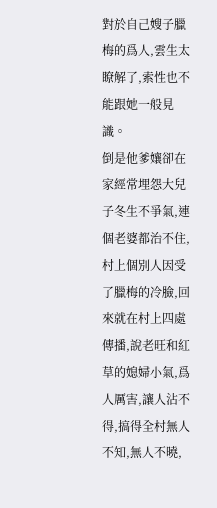對於自己嫂子臘梅的爲人,雲生太瞭解了,索性也不能跟她一般見識。
倒是他爹孃卻在家經常埋怨大兒子冬生不爭氣,連個老婆都治不住,村上個別人因受了臘梅的冷臉,回來就在村上四處傳播,說老旺和紅草的媳婦小氣,爲人厲害,讓人沾不得,搞得全村無人不知,無人不曉,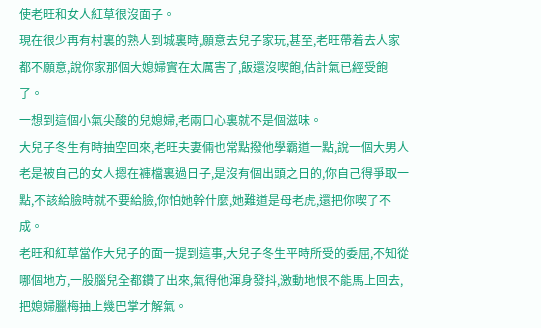使老旺和女人紅草很沒面子。
現在很少再有村裏的熟人到城裏時,願意去兒子家玩,甚至,老旺帶着去人家都不願意,說你家那個大媳婦實在太厲害了,飯還沒喫飽,估計氣已經受飽了。
一想到這個小氣尖酸的兒媳婦,老兩口心裏就不是個滋味。
大兒子冬生有時抽空回來,老旺夫妻倆也常點撥他學霸道一點,說一個大男人老是被自己的女人摁在褲檔裏過日子,是沒有個出頭之日的,你自己得爭取一點,不該給臉時就不要給臉,你怕她幹什麼,她難道是母老虎,還把你喫了不成。
老旺和紅草當作大兒子的面一提到這事,大兒子冬生平時所受的委屈,不知從哪個地方,一股腦兒全都鑽了出來,氣得他渾身發抖,激動地恨不能馬上回去,把媳婦臘梅抽上幾巴掌才解氣。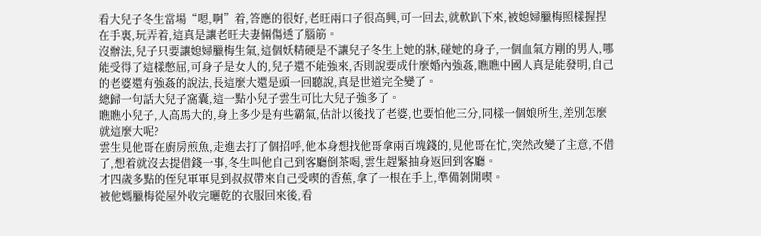看大兒子冬生當場“嗯,啊”着,答應的很好,老旺兩口子很高興,可一回去,就軟趴下來,被媳婦臘梅照樣握捏在手裏,玩弄着,這真是讓老旺夫妻倆傷透了腦筋。
沒辦法,兒子只要讓媳婦臘梅生氣,這個妖精硬是不讓兒子冬生上她的牀,碰她的身子,一個血氣方剛的男人,哪能受得了這樣憋屈,可身子是女人的,兒子還不能強來,否則說要成什麼婚內強姦,瞧瞧中國人真是能發明,自己的老婆還有強姦的說法,長這麼大還是頭一回聽說,真是世道完全變了。
總歸一句話大兒子窩囊,這一點小兒子雲生可比大兒子強多了。
瞧瞧小兒子,人高馬大的,身上多少是有些霸氣,估計以後找了老婆,也要怕他三分,同樣一個娘所生,差別怎麼就這麼大呢?
雲生見他哥在廚房煎魚,走進去打了個招呼,他本身想找他哥拿兩百塊錢的,見他哥在忙,突然改變了主意,不借了,想着就沒去提借錢一事,冬生叫他自己到客廳倒茶喝,雲生趕緊抽身返回到客廳。
才四歲多點的侄兒軍軍見到叔叔帶來自己受喫的香蕉,拿了一根在手上,準備剝開喫。
被他媽臘梅從屋外收完曬乾的衣服回來後,看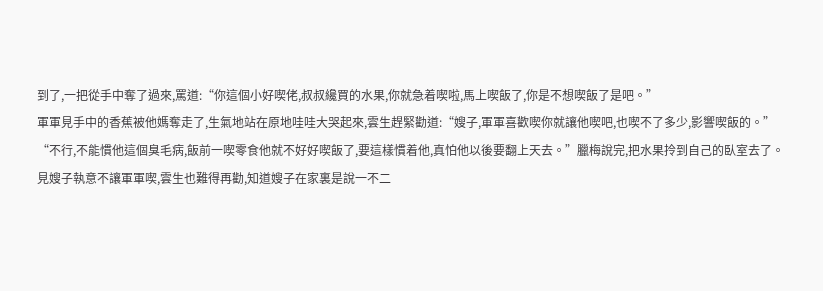到了,一把從手中奪了過來,罵道:“你這個小好喫佬,叔叔纔買的水果,你就急着喫啦,馬上喫飯了,你是不想喫飯了是吧。”
軍軍見手中的香蕉被他媽奪走了,生氣地站在原地哇哇大哭起來,雲生趕緊勸道:“嫂子,軍軍喜歡喫你就讓他喫吧,也喫不了多少,影響喫飯的。”
“不行,不能慣他這個臭毛病,飯前一喫零食他就不好好喫飯了,要這樣慣着他,真怕他以後要翻上天去。”臘梅說完,把水果拎到自己的臥室去了。
見嫂子執意不讓軍軍喫,雲生也難得再勸,知道嫂子在家裏是說一不二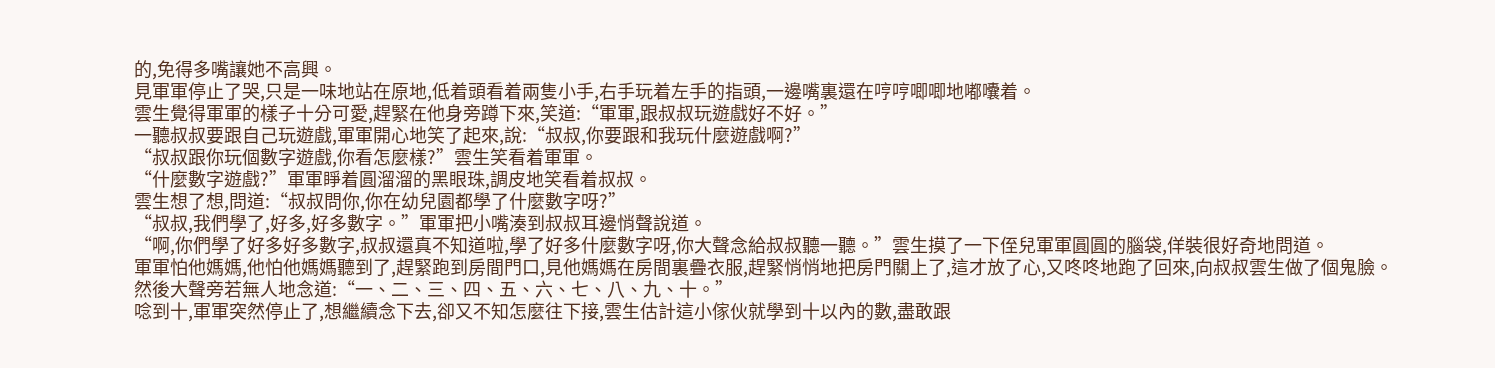的,免得多嘴讓她不高興。
見軍軍停止了哭,只是一味地站在原地,低着頭看着兩隻小手,右手玩着左手的指頭,一邊嘴裏還在哼哼唧唧地嘟囔着。
雲生覺得軍軍的樣子十分可愛,趕緊在他身旁蹲下來,笑道:“軍軍,跟叔叔玩遊戲好不好。”
一聽叔叔要跟自己玩遊戲,軍軍開心地笑了起來,說:“叔叔,你要跟和我玩什麼遊戲啊?”
“叔叔跟你玩個數字遊戲,你看怎麼樣?”雲生笑看着軍軍。
“什麼數字遊戲?”軍軍睜着圓溜溜的黑眼珠,調皮地笑看着叔叔。
雲生想了想,問道:“叔叔問你,你在幼兒園都學了什麼數字呀?”
“叔叔,我們學了,好多,好多數字。”軍軍把小嘴湊到叔叔耳邊悄聲說道。
“啊,你們學了好多好多數字,叔叔還真不知道啦,學了好多什麼數字呀,你大聲念給叔叔聽一聽。”雲生摸了一下侄兒軍軍圓圓的腦袋,佯裝很好奇地問道。
軍軍怕他媽媽,他怕他媽媽聽到了,趕緊跑到房間門口,見他媽媽在房間裏疊衣服,趕緊悄悄地把房門關上了,這才放了心,又咚咚地跑了回來,向叔叔雲生做了個鬼臉。
然後大聲旁若無人地念道:“一、二、三、四、五、六、七、八、九、十。”
唸到十,軍軍突然停止了,想繼續念下去,卻又不知怎麼往下接,雲生估計這小傢伙就學到十以內的數,盡敢跟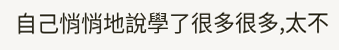自己悄悄地說學了很多很多,太不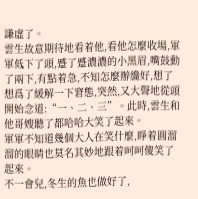謙虛了。
雲生故意期待地看着他,看他怎麼收場,軍軍低下了頭,蹙了蹙濃濃的小黑眉,嘴鼓動了兩下,有點着急,不知怎麼辦纔好,想了想爲了緩解一下窘態,突然,又大聲地從頭開始念道:“一、二、三”。此時,雲生和他哥嫂聽了都哈哈大笑了起來。
軍軍不知道幾個大人在笑什麼,睜着圓溜溜的眼睛也莫名其妙地跟着呵呵傻笑了起來。
不一會兒,冬生的魚也做好了,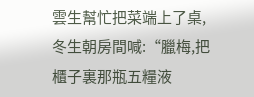雲生幫忙把菜端上了桌,冬生朝房間喊:“臘梅,把櫃子裏那瓶五糧液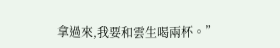拿過來,我要和雲生喝兩杯。”